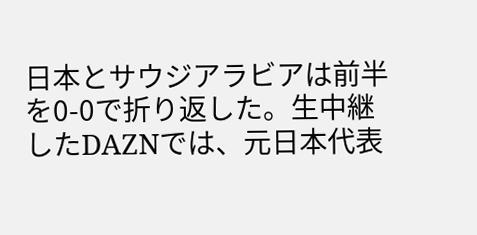日本とサウジアラビアは前半を0-0で折り返した。生中継したDAZNでは、元日本代表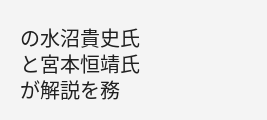の水沼貴史氏と宮本恒靖氏が解説を務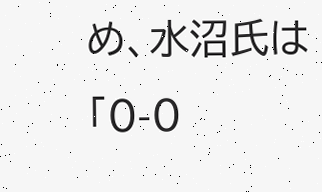め、水沼氏は「0-0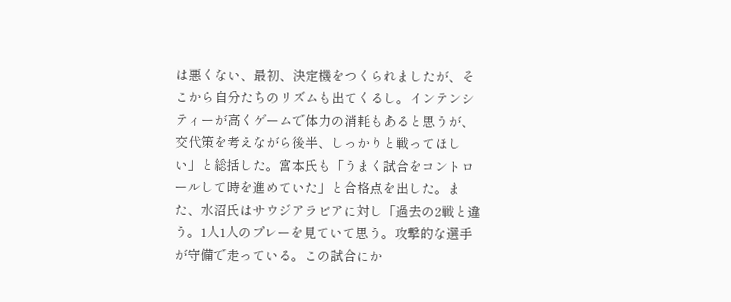は悪くない、最初、決定機をつくられましたが、そこから自分たちのリズムも出てくるし。インテンシティーが高くゲームで体力の消耗もあると思うが、交代策を考えながら後半、しっかりと戦ってほしい」と総括した。宮本氏も「うまく試合をコントロールして時を進めていた」と合格点を出した。また、水沼氏はサウジアラビアに対し「過去の2戦と違う。1人1人のプレーを見ていて思う。攻撃的な選手が守備で走っている。この試合にか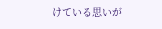けている思いが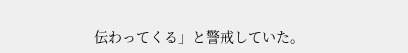伝わってくる」と警戒していた。